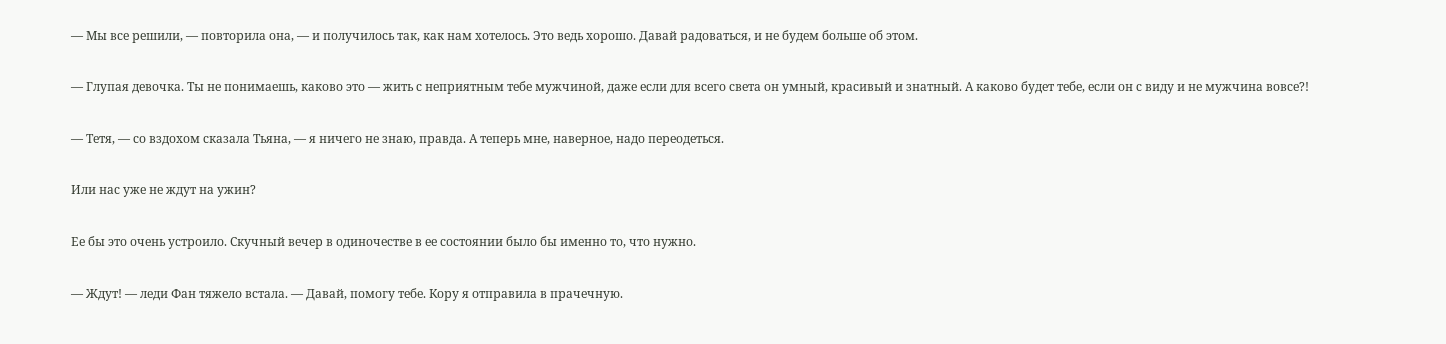— Мы все решили, — повторила она, — и получилось так, как нам хотелось. Это ведь хорошо. Давай радоваться, и не будем больше об этом.

— Глупая девочка. Ты не понимаешь, каково это — жить с неприятным тебе мужчиной, даже если для всего света он умный, красивый и знатный. А каково будет тебе, если он с виду и не мужчина вовсе?!

— Тетя, — со вздохом сказала Тьяна, — я ничего не знаю, правда. А теперь мне, наверное, надо переодеться.

Или нас уже не ждут на ужин?

Ее бы это очень устроило. Скучный вечер в одиночестве в ее состоянии было бы именно то, что нужно.

— Ждут! — леди Фан тяжело встала. — Давай, помогу тебе. Кору я отправила в прачечную.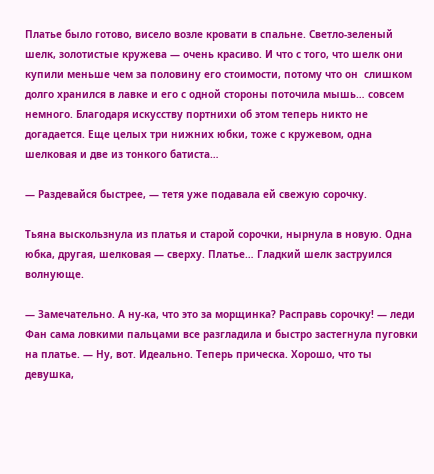Платье было готово, висело возле кровати в спальне. Светло-зеленый шелк, золотистые кружева — очень красиво. И что с того, что шелк они купили меньше чем за половину его стоимости, потому что он  слишком долго хранился в лавке и его с одной стороны поточила мышь… совсем немного. Благодаря искусству портнихи об этом теперь никто не догадается. Еще целых три нижних юбки, тоже с кружевом, одна шелковая и две из тонкого батиста…

— Раздевайся быстрее, — тетя уже подавала ей свежую сорочку.

Тьяна выскользнула из платья и старой сорочки, нырнула в новую. Одна юбка, другая, шелковая — сверху. Платье… Гладкий шелк заструился волнующе.

— Замечательно. А ну-ка, что это за морщинка? Расправь сорочку! — леди Фан сама ловкими пальцами все разгладила и быстро застегнула пуговки на платье. — Ну, вот. Идеально. Теперь прическа. Хорошо, что ты девушка,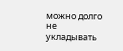можно долго не укладывать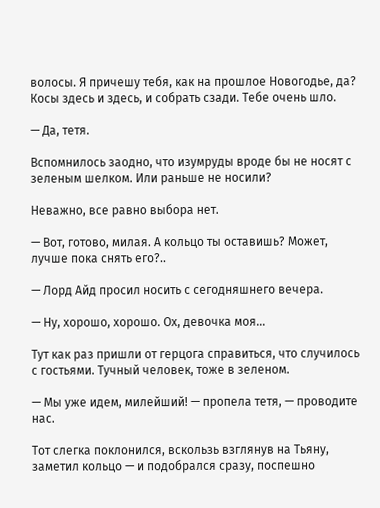волосы. Я причешу тебя, как на прошлое Новогодье, да? Косы здесь и здесь, и собрать сзади. Тебе очень шло.

— Да, тетя.

Вспомнилось заодно, что изумруды вроде бы не носят с зеленым шелком. Или раньше не носили?

Неважно, все равно выбора нет.

— Вот, готово, милая. А кольцо ты оставишь? Может, лучше пока снять его?..

— Лорд Айд просил носить с сегодняшнего вечера.

— Ну, хорошо, хорошо. Ох, девочка моя…

Тут как раз пришли от герцога справиться, что случилось с гостьями. Тучный человек, тоже в зеленом.

— Мы уже идем, милейший! — пропела тетя, — проводите нас.

Тот слегка поклонился, вскользь взглянув на Тьяну, заметил кольцо — и подобрался сразу, поспешно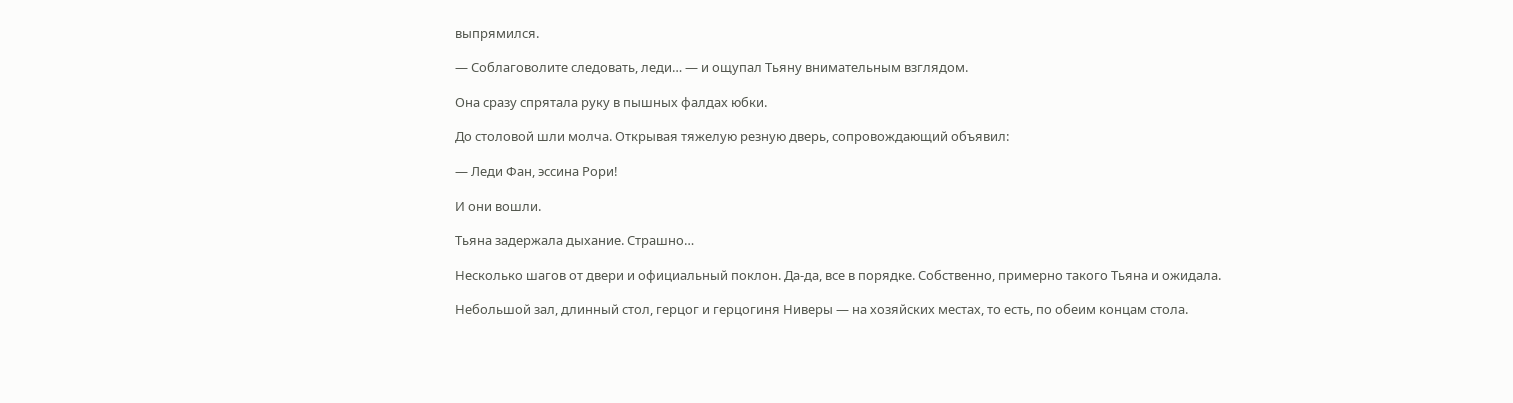выпрямился.

— Соблаговолите следовать, леди… — и ощупал Тьяну внимательным взглядом.

Она сразу спрятала руку в пышных фалдах юбки.

До столовой шли молча. Открывая тяжелую резную дверь, сопровождающий объявил:

— Леди Фан, эссина Рори!

И они вошли.

Тьяна задержала дыхание. Страшно…

Несколько шагов от двери и официальный поклон. Да-да, все в порядке. Собственно, примерно такого Тьяна и ожидала.

Небольшой зал, длинный стол, герцог и герцогиня Ниверы — на хозяйских местах, то есть, по обеим концам стола.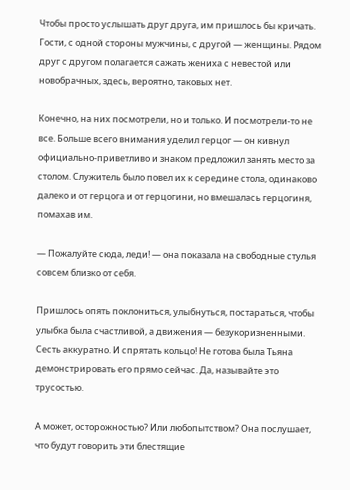Чтобы просто услышать друг друга, им пришлось бы кричать. Гости, с одной стороны мужчины, с другой — женщины. Рядом друг с другом полагается сажать жениха с невестой или новобрачных, здесь, вероятно, таковых нет.

Конечно, на них посмотрели, но и только. И посмотрели-то не все. Больше всего внимания уделил герцог — он кивнул официально-приветливо и знаком предложил занять место за столом. Служитель было повел их к середине стола, одинаково далеко и от герцога и от герцогини, но вмешалась герцогиня, помахав им.

— Пожалуйте сюда, леди! — она показала на свободные стулья совсем близко от себя.

Пришлось опять поклониться, улыбнуться, постараться, чтобы улыбка была счастливой, а движения — безукоризненными. Сесть аккуратно. И спрятать кольцо! Не готова была Тьяна демонстрировать его прямо сейчас. Да, называйте это трусостью.

А может, осторожностью? Или любопытством? Она послушает, что будут говорить эти блестящие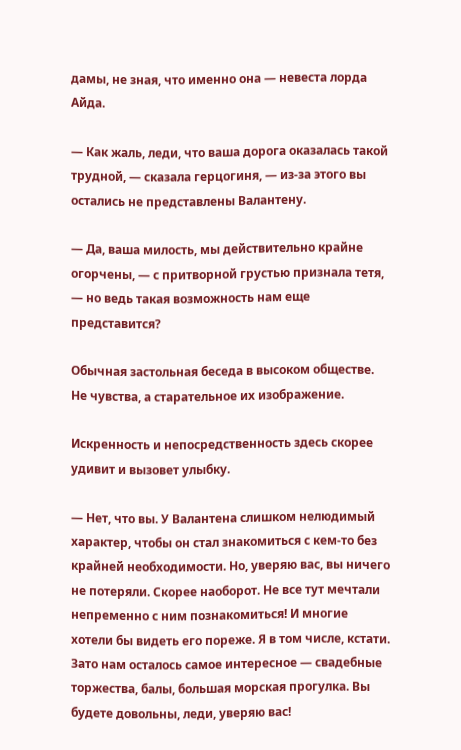дамы, не зная, что именно она — невеста лорда Айда.

— Как жаль, леди, что ваша дорога оказалась такой трудной, — сказала герцогиня, — из-за этого вы остались не представлены Валантену.

— Да, ваша милость, мы действительно крайне огорчены, — с притворной грустью признала тетя, — но ведь такая возможность нам еще представится?

Обычная застольная беседа в высоком обществе. Не чувства, а старательное их изображение.

Искренность и непосредственность здесь скорее удивит и вызовет улыбку.

— Нет, что вы. У Валантена слишком нелюдимый характер, чтобы он стал знакомиться с кем-то без крайней необходимости. Но, уверяю вас, вы ничего не потеряли. Скорее наоборот. Не все тут мечтали непременно с ним познакомиться! И многие хотели бы видеть его пореже. Я в том числе, кстати. Зато нам осталось самое интересное — свадебные торжества, балы, большая морская прогулка. Вы будете довольны, леди, уверяю вас!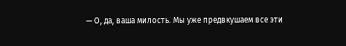— О, да, ваша милость. Мы уже предвкушаем все эти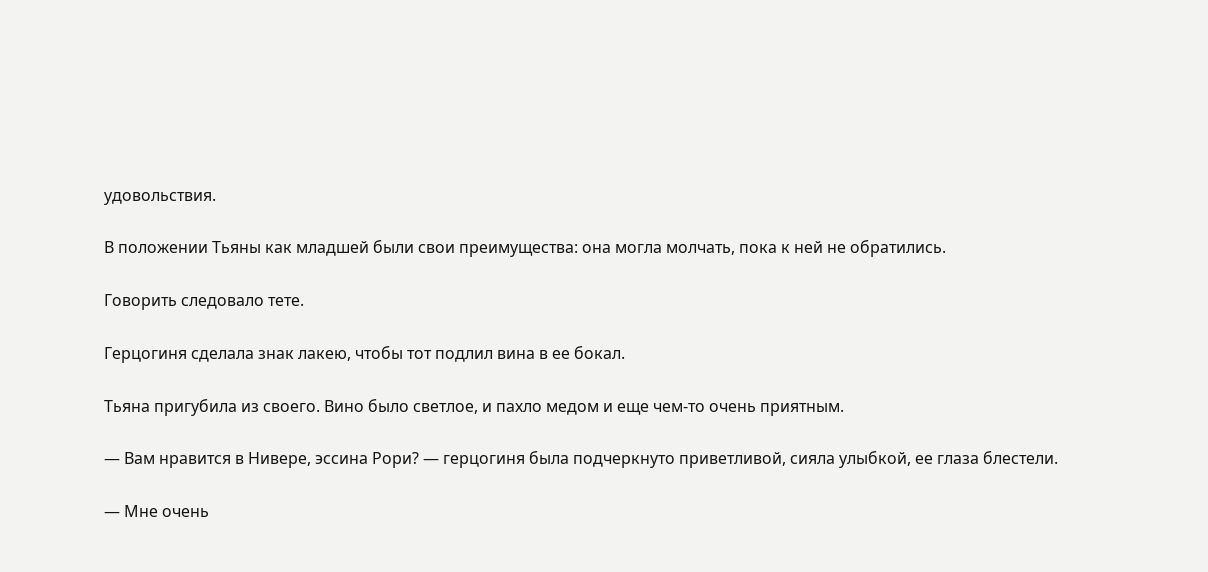удовольствия.

В положении Тьяны как младшей были свои преимущества: она могла молчать, пока к ней не обратились.

Говорить следовало тете.

Герцогиня сделала знак лакею, чтобы тот подлил вина в ее бокал.

Тьяна пригубила из своего. Вино было светлое, и пахло медом и еще чем-то очень приятным.

— Вам нравится в Нивере, эссина Рори? — герцогиня была подчеркнуто приветливой, сияла улыбкой, ее глаза блестели.

— Мне очень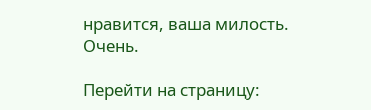нравится, ваша милость. Очень.

Перейти на страницу: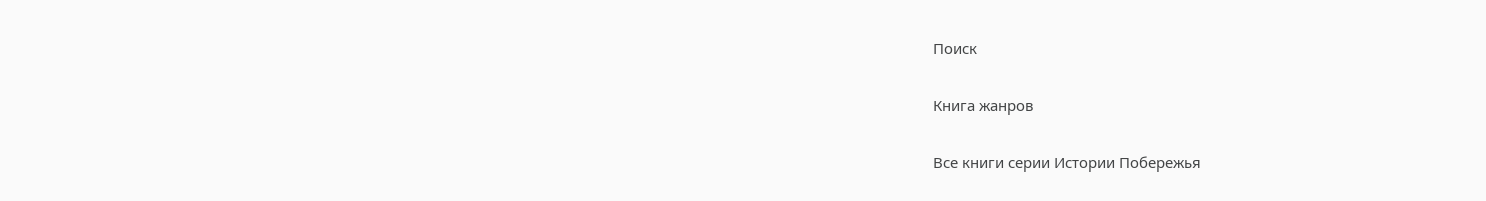Поиск

Книга жанров

Все книги серии Истории Побережья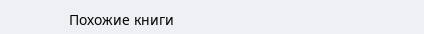Похожие книги